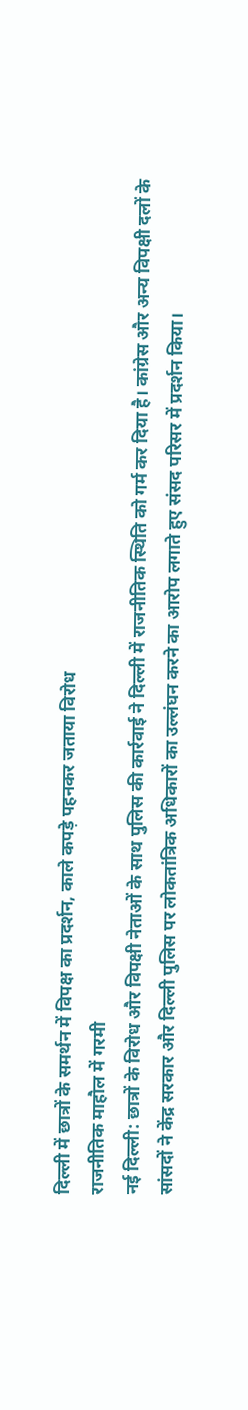दिल्ली में छात्रों के समर्थन में विपक्ष का प्रदर्शन, काले कपड़े पहनकर जताया विरोध
राजनीतिक माहौल में गरमी
नई दिल्ली: छात्रों के विरोध और विपक्षी नेताओं के साथ पुलिस की कार्रवाई ने दिल्ली में राजनीतिक स्थिति को गर्म कर दिया है। कांग्रेस और अन्य विपक्षी दलों के सांसदों ने केंद्र सरकार और दिल्ली पुलिस पर लोकतांत्रिक अधिकारों का उल्लंघन करने का आरोप लगाते हुए संसद परिसर में प्रदर्शन किया।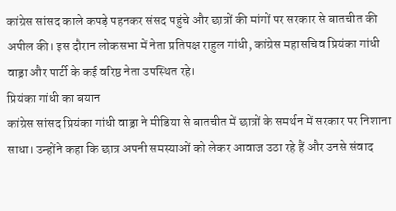कांग्रेस सांसद काले कपड़े पहनकर संसद पहुंचे और छात्रों की मांगों पर सरकार से बातचीत की अपील की। इस दौरान लोकसभा में नेता प्रतिपक्ष राहुल गांधी, कांग्रेस महासचिव प्रियंका गांधी वाड्रा और पार्टी के कई वरिष्ठ नेता उपस्थित रहे।
प्रियंका गांधी का बयान
कांग्रेस सांसद प्रियंका गांधी वाड्रा ने मीडिया से बातचीत में छात्रों के समर्थन में सरकार पर निशाना साधा। उन्होंने कहा कि छात्र अपनी समस्याओं को लेकर आवाज उठा रहे हैं और उनसे संवाद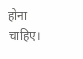होना चाहिए।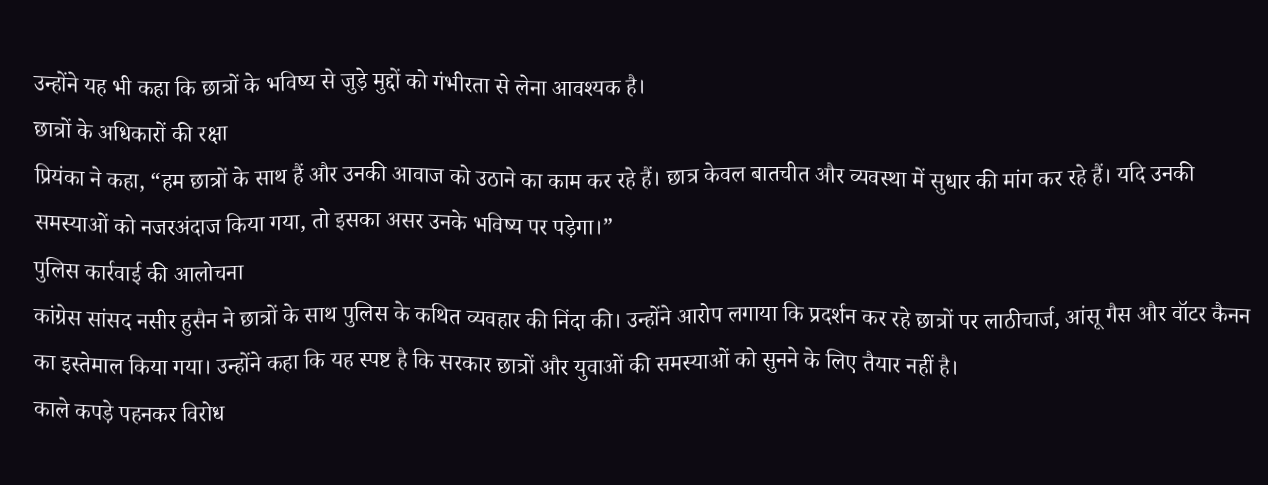उन्होंने यह भी कहा कि छात्रों के भविष्य से जुड़े मुद्दों को गंभीरता से लेना आवश्यक है।
छात्रों के अधिकारों की रक्षा
प्रियंका ने कहा, “हम छात्रों के साथ हैं और उनकी आवाज को उठाने का काम कर रहे हैं। छात्र केवल बातचीत और व्यवस्था में सुधार की मांग कर रहे हैं। यदि उनकी समस्याओं को नजरअंदाज किया गया, तो इसका असर उनके भविष्य पर पड़ेगा।”
पुलिस कार्रवाई की आलोचना
कांग्रेस सांसद नसीर हुसैन ने छात्रों के साथ पुलिस के कथित व्यवहार की निंदा की। उन्होंने आरोप लगाया कि प्रदर्शन कर रहे छात्रों पर लाठीचार्ज, आंसू गैस और वॉटर कैनन का इस्तेमाल किया गया। उन्होंने कहा कि यह स्पष्ट है कि सरकार छात्रों और युवाओं की समस्याओं को सुनने के लिए तैयार नहीं है।
काले कपड़े पहनकर विरोध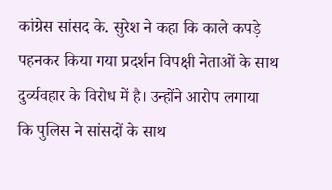कांग्रेस सांसद के. सुरेश ने कहा कि काले कपड़े पहनकर किया गया प्रदर्शन विपक्षी नेताओं के साथ दुर्व्यवहार के विरोध में है। उन्होंने आरोप लगाया कि पुलिस ने सांसदों के साथ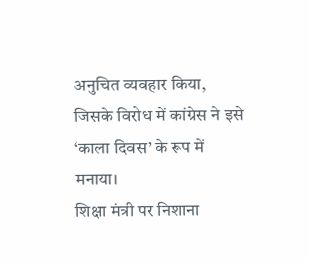अनुचित व्यवहार किया, जिसके विरोध में कांग्रेस ने इसे ‘काला दिवस’ के रूप में मनाया।
शिक्षा मंत्री पर निशाना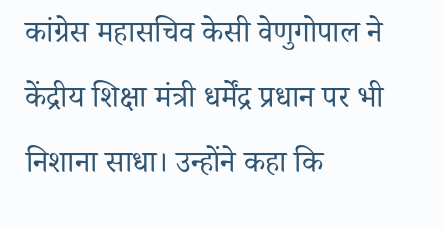कांग्रेस महासचिव केसी वेणुगोपाल ने केंद्रीय शिक्षा मंत्री धर्मेंद्र प्रधान पर भी निशाना साधा। उन्होंने कहा कि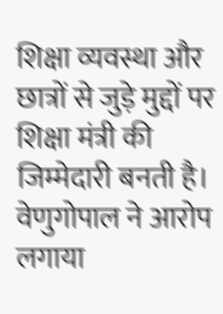शिक्षा व्यवस्था और छात्रों से जुड़े मुद्दों पर शिक्षा मंत्री की जिम्मेदारी बनती है। वेणुगोपाल ने आरोप लगाया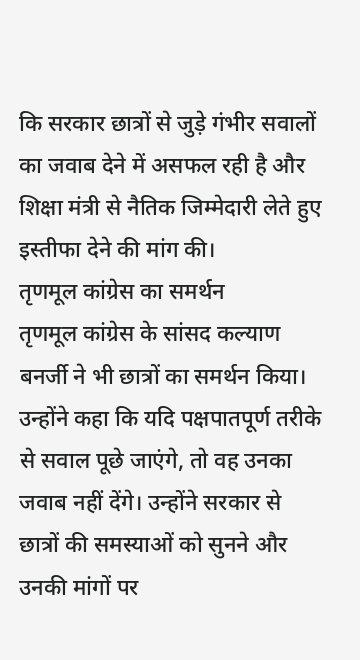कि सरकार छात्रों से जुड़े गंभीर सवालों का जवाब देने में असफल रही है और शिक्षा मंत्री से नैतिक जिम्मेदारी लेते हुए इस्तीफा देने की मांग की।
तृणमूल कांग्रेस का समर्थन
तृणमूल कांग्रेस के सांसद कल्याण बनर्जी ने भी छात्रों का समर्थन किया। उन्होंने कहा कि यदि पक्षपातपूर्ण तरीके से सवाल पूछे जाएंगे, तो वह उनका जवाब नहीं देंगे। उन्होंने सरकार से छात्रों की समस्याओं को सुनने और उनकी मांगों पर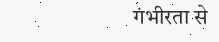गंभीरता से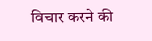विचार करने की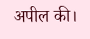अपील की।